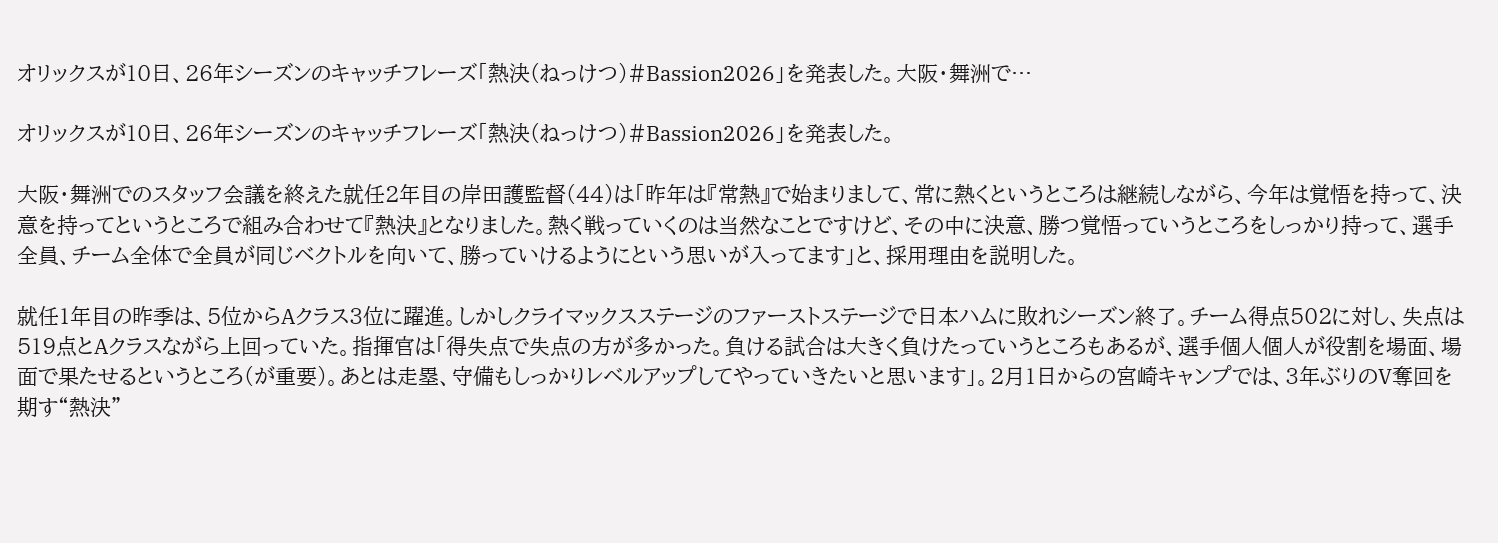オリックスが10日、26年シーズンのキャッチフレーズ「熱決(ねっけつ)#Bassion2026」を発表した。大阪・舞洲で…

オリックスが10日、26年シーズンのキャッチフレーズ「熱決(ねっけつ)#Bassion2026」を発表した。

大阪・舞洲でのスタッフ会議を終えた就任2年目の岸田護監督(44)は「昨年は『常熱』で始まりまして、常に熱くというところは継続しながら、今年は覚悟を持って、決意を持ってというところで組み合わせて『熱決』となりました。熱く戦っていくのは当然なことですけど、その中に決意、勝つ覚悟っていうところをしっかり持って、選手全員、チーム全体で全員が同じベクトルを向いて、勝っていけるようにという思いが入ってます」と、採用理由を説明した。

就任1年目の昨季は、5位からAクラス3位に躍進。しかしクライマックスステージのファーストステージで日本ハムに敗れシーズン終了。チーム得点502に対し、失点は519点とAクラスながら上回っていた。指揮官は「得失点で失点の方が多かった。負ける試合は大きく負けたっていうところもあるが、選手個人個人が役割を場面、場面で果たせるというところ(が重要)。あとは走塁、守備もしっかりレベルアップしてやっていきたいと思います」。2月1日からの宮崎キャンプでは、3年ぶりのV奪回を期す“熱決”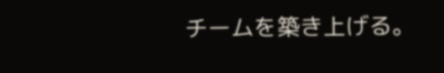チームを築き上げる。